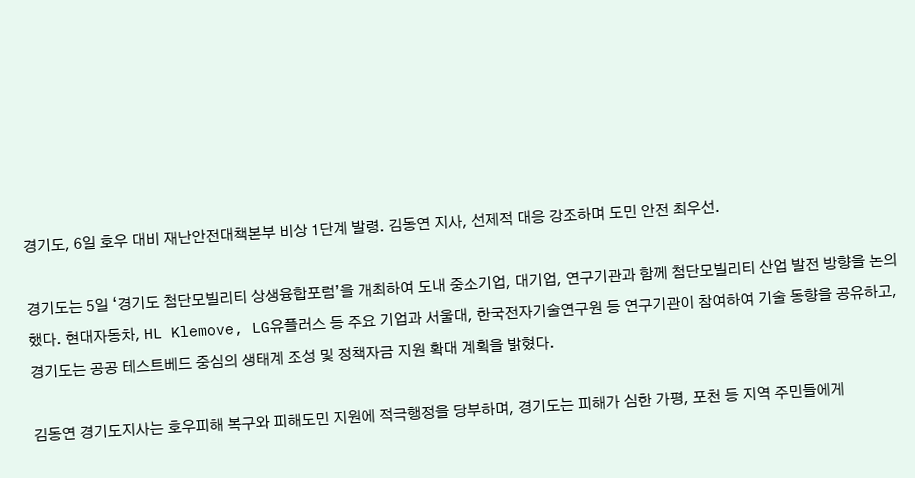경기도, 6일 호우 대비 재난안전대책본부 비상 1단계 발령. 김동연 지사, 선제적 대응 강조하며 도민 안전 최우선.

경기도는 5일 ‘경기도 첨단모빌리티 상생융합포럼’을 개최하여 도내 중소기업, 대기업, 연구기관과 함께 첨단모빌리티 산업 발전 방향을 논의했다. 현대자동차, HL Klemove, LG유플러스 등 주요 기업과 서울대, 한국전자기술연구원 등 연구기관이 참여하여 기술 동향을 공유하고, 경기도는 공공 테스트베드 중심의 생태계 조성 및 정책자금 지원 확대 계획을 밝혔다.

김동연 경기도지사는 호우피해 복구와 피해도민 지원에 적극행정을 당부하며, 경기도는 피해가 심한 가평, 포천 등 지역 주민들에게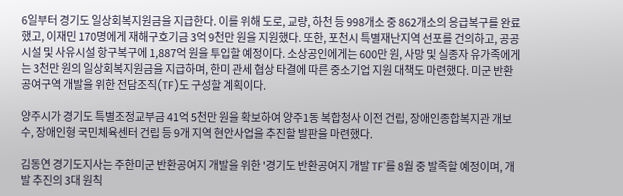6일부터 경기도 일상회복지원금을 지급한다. 이를 위해 도로, 교량, 하천 등 998개소 중 862개소의 응급복구를 완료했고, 이재민 170명에게 재해구호기금 3억 9천만 원을 지원했다. 또한, 포천시 특별재난지역 선포를 건의하고, 공공시설 및 사유시설 항구복구에 1,887억 원을 투입할 예정이다. 소상공인에게는 600만 원, 사망 및 실종자 유가족에게는 3천만 원의 일상회복지원금을 지급하며, 한미 관세 협상 타결에 따른 중소기업 지원 대책도 마련했다. 미군 반환공여구역 개발을 위한 전담조직(TF)도 구성할 계획이다.

양주시가 경기도 특별조정교부금 41억 5천만 원을 확보하여 양주1동 복합청사 이전 건립, 장애인종합복지관 개보수, 장애인형 국민체육센터 건립 등 9개 지역 현안사업을 추진할 발판을 마련했다.

김동연 경기도지사는 주한미군 반환공여지 개발을 위한 '경기도 반환공여지 개발 TF'를 8월 중 발족할 예정이며, 개발 추진의 3대 원칙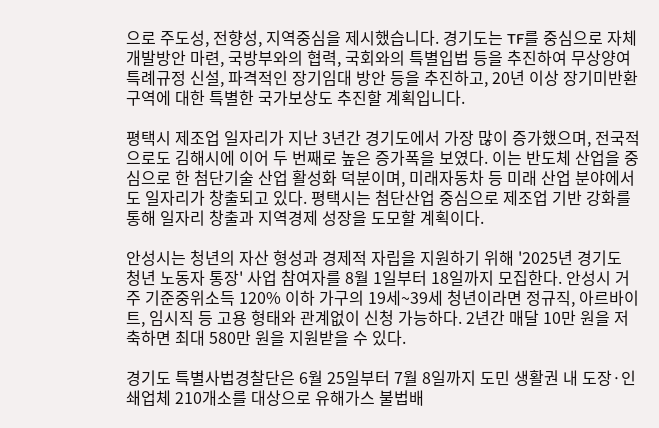으로 주도성, 전향성, 지역중심을 제시했습니다. 경기도는 TF를 중심으로 자체개발방안 마련, 국방부와의 협력, 국회와의 특별입법 등을 추진하여 무상양여 특례규정 신설, 파격적인 장기임대 방안 등을 추진하고, 20년 이상 장기미반환 구역에 대한 특별한 국가보상도 추진할 계획입니다.

평택시 제조업 일자리가 지난 3년간 경기도에서 가장 많이 증가했으며, 전국적으로도 김해시에 이어 두 번째로 높은 증가폭을 보였다. 이는 반도체 산업을 중심으로 한 첨단기술 산업 활성화 덕분이며, 미래자동차 등 미래 산업 분야에서도 일자리가 창출되고 있다. 평택시는 첨단산업 중심으로 제조업 기반 강화를 통해 일자리 창출과 지역경제 성장을 도모할 계획이다.

안성시는 청년의 자산 형성과 경제적 자립을 지원하기 위해 '2025년 경기도 청년 노동자 통장' 사업 참여자를 8월 1일부터 18일까지 모집한다. 안성시 거주 기준중위소득 120% 이하 가구의 19세~39세 청년이라면 정규직, 아르바이트, 임시직 등 고용 형태와 관계없이 신청 가능하다. 2년간 매달 10만 원을 저축하면 최대 580만 원을 지원받을 수 있다.

경기도 특별사법경찰단은 6월 25일부터 7월 8일까지 도민 생활권 내 도장·인쇄업체 210개소를 대상으로 유해가스 불법배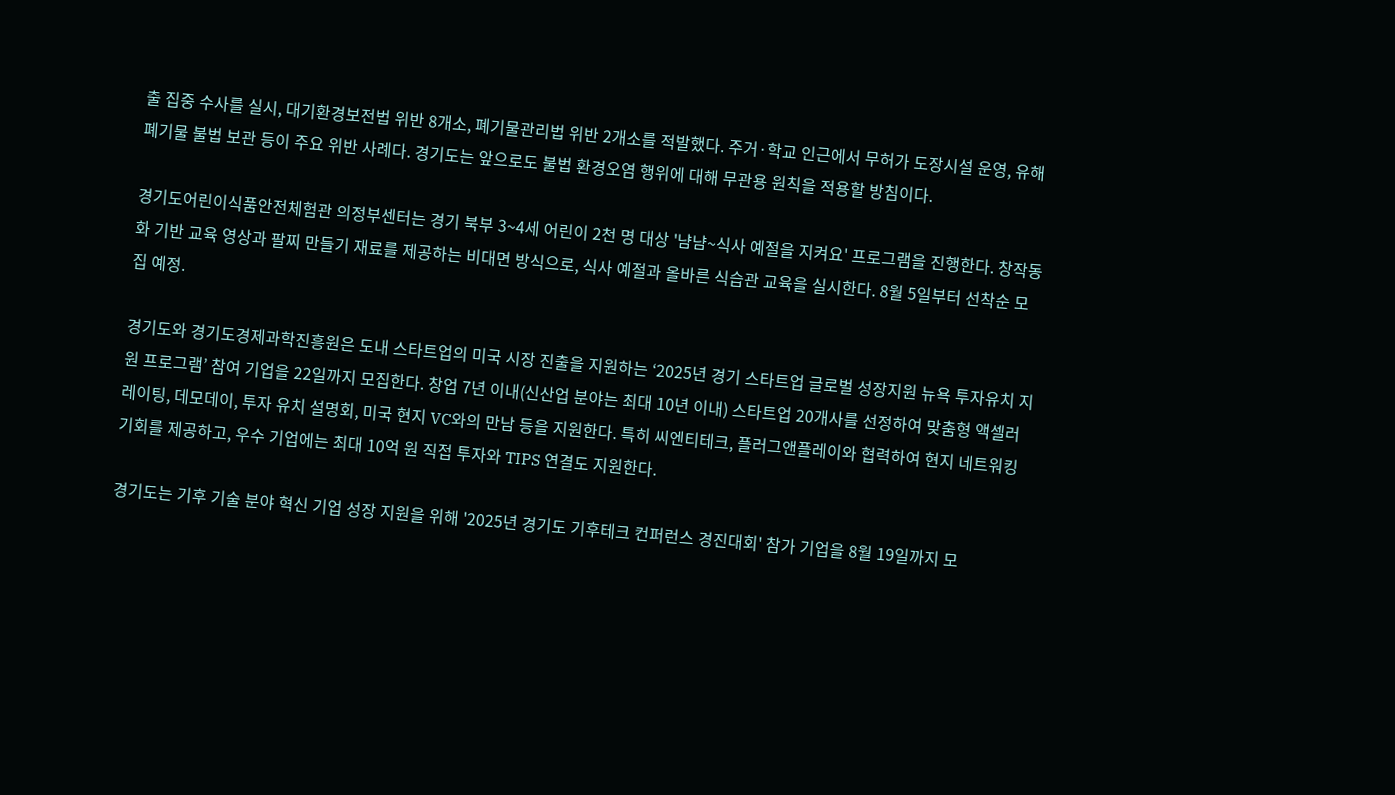출 집중 수사를 실시, 대기환경보전법 위반 8개소, 폐기물관리법 위반 2개소를 적발했다. 주거·학교 인근에서 무허가 도장시설 운영, 유해 폐기물 불법 보관 등이 주요 위반 사례다. 경기도는 앞으로도 불법 환경오염 행위에 대해 무관용 원칙을 적용할 방침이다.

경기도어린이식품안전체험관 의정부센터는 경기 북부 3~4세 어린이 2천 명 대상 '냠냠~식사 예절을 지켜요' 프로그램을 진행한다. 창작동화 기반 교육 영상과 팔찌 만들기 재료를 제공하는 비대면 방식으로, 식사 예절과 올바른 식습관 교육을 실시한다. 8월 5일부터 선착순 모집 예정.

경기도와 경기도경제과학진흥원은 도내 스타트업의 미국 시장 진출을 지원하는 ‘2025년 경기 스타트업 글로벌 성장지원 뉴욕 투자유치 지원 프로그램’ 참여 기업을 22일까지 모집한다. 창업 7년 이내(신산업 분야는 최대 10년 이내) 스타트업 20개사를 선정하여 맞춤형 액셀러레이팅, 데모데이, 투자 유치 설명회, 미국 현지 VC와의 만남 등을 지원한다. 특히 씨엔티테크, 플러그앤플레이와 협력하여 현지 네트워킹 기회를 제공하고, 우수 기업에는 최대 10억 원 직접 투자와 TIPS 연결도 지원한다.

경기도는 기후 기술 분야 혁신 기업 성장 지원을 위해 '2025년 경기도 기후테크 컨퍼런스 경진대회' 참가 기업을 8월 19일까지 모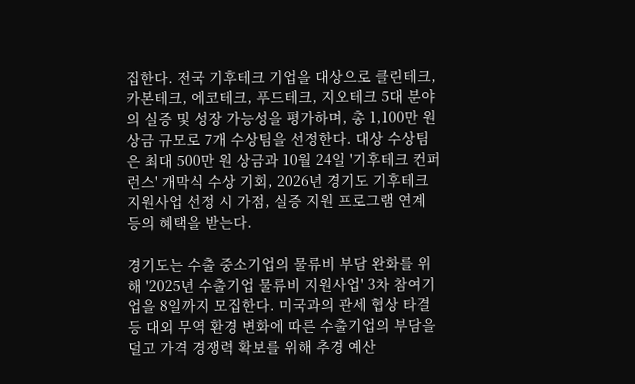집한다. 전국 기후테크 기업을 대상으로 클린테크, 카본테크, 에코테크, 푸드테크, 지오테크 5대 분야의 실증 및 성장 가능성을 평가하며, 총 1,100만 원 상금 규모로 7개 수상팀을 선정한다. 대상 수상팀은 최대 500만 원 상금과 10월 24일 '기후테크 컨퍼런스' 개막식 수상 기회, 2026년 경기도 기후테크 지원사업 선정 시 가점, 실증 지원 프로그램 연계 등의 혜택을 받는다.

경기도는 수출 중소기업의 물류비 부담 완화를 위해 '2025년 수출기업 물류비 지원사업' 3차 참여기업을 8일까지 모집한다. 미국과의 관세 협상 타결 등 대외 무역 환경 변화에 따른 수출기업의 부담을 덜고 가격 경쟁력 확보를 위해 추경 예산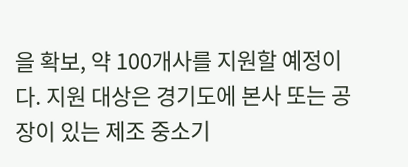을 확보, 약 100개사를 지원할 예정이다. 지원 대상은 경기도에 본사 또는 공장이 있는 제조 중소기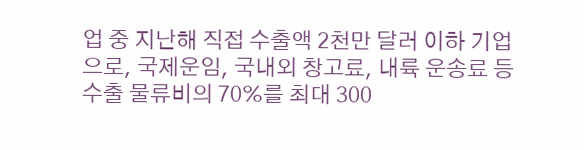업 중 지난해 직접 수출액 2천만 달러 이하 기업으로, 국제운임, 국내외 창고료, 내륙 운송료 등 수출 물류비의 70%를 최대 300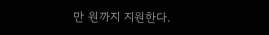만 원까지 지원한다.